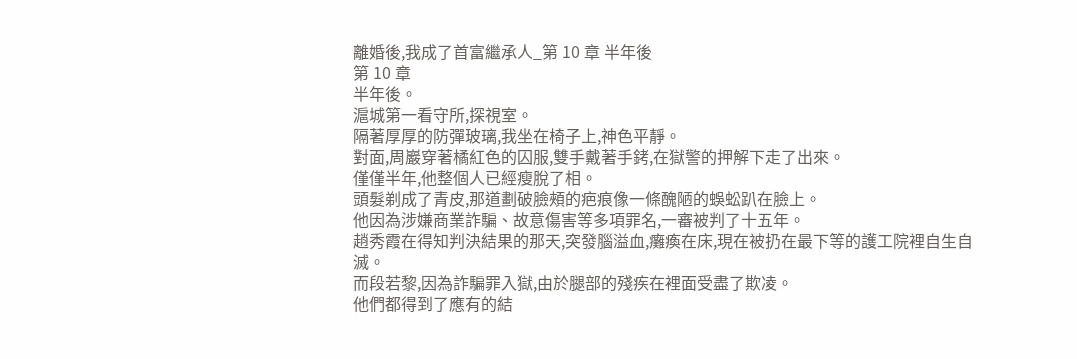離婚後,我成了首富繼承人_第 10 章 半年後
第 10 章
半年後。
滬城第一看守所,探視室。
隔著厚厚的防彈玻璃,我坐在椅子上,神色平靜。
對面,周巖穿著橘紅色的囚服,雙手戴著手銬,在獄警的押解下走了出來。
僅僅半年,他整個人已經瘦脫了相。
頭髮剃成了青皮,那道劃破臉頰的疤痕像一條醜陋的蜈蚣趴在臉上。
他因為涉嫌商業詐騙、故意傷害等多項罪名,一審被判了十五年。
趙秀霞在得知判決結果的那天,突發腦溢血,癱瘓在床,現在被扔在最下等的護工院裡自生自滅。
而段若黎,因為詐騙罪入獄,由於腿部的殘疾在裡面受盡了欺凌。
他們都得到了應有的結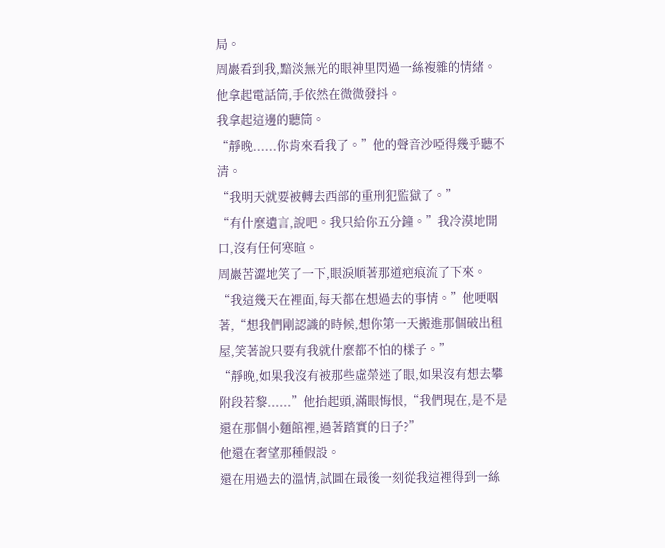局。
周巖看到我,黯淡無光的眼神里閃過一絲複雜的情緒。
他拿起電話筒,手依然在微微發抖。
我拿起這邊的聽筒。
“靜晚......你肯來看我了。”他的聲音沙啞得幾乎聽不清。
“我明天就要被轉去西部的重刑犯監獄了。”
“有什麼遺言,說吧。我只給你五分鐘。”我冷漠地開口,沒有任何寒暄。
周巖苦澀地笑了一下,眼淚順著那道疤痕流了下來。
“我這幾天在裡面,每天都在想過去的事情。”他哽咽著,“想我們剛認識的時候,想你第一天搬進那個破出租屋,笑著說只要有我就什麼都不怕的樣子。”
“靜晚,如果我沒有被那些虛榮迷了眼,如果沒有想去攀附段若黎......”他抬起頭,滿眼悔恨,“我們現在,是不是還在那個小麵館裡,過著踏實的日子?”
他還在奢望那種假設。
還在用過去的溫情,試圖在最後一刻從我這裡得到一絲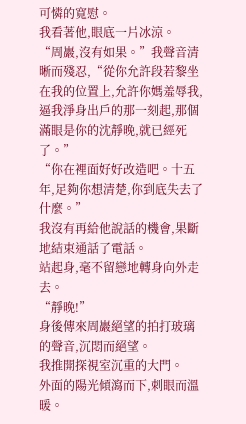可憐的寬慰。
我看著他,眼底一片冰涼。
“周巖,沒有如果。”我聲音清晰而殘忍,“從你允許段若黎坐在我的位置上,允許你媽羞辱我,逼我淨身出戶的那一刻起,那個滿眼是你的沈靜晚,就已經死了。”
“你在裡面好好改造吧。十五年,足夠你想清楚,你到底失去了什麼。”
我沒有再給他說話的機會,果斷地結束通話了電話。
站起身,毫不留戀地轉身向外走去。
“靜晚!”
身後傳來周巖絕望的拍打玻璃的聲音,沉悶而絕望。
我推開探視室沉重的大門。
外面的陽光傾瀉而下,刺眼而溫暖。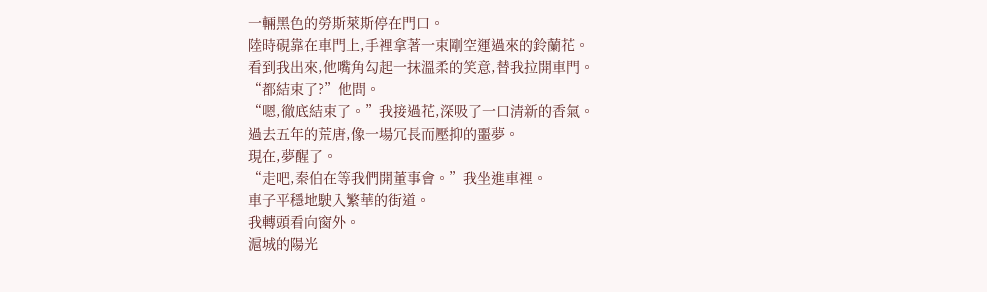一輛黑色的勞斯萊斯停在門口。
陸時硯靠在車門上,手裡拿著一束剛空運過來的鈴蘭花。
看到我出來,他嘴角勾起一抹溫柔的笑意,替我拉開車門。
“都結束了?”他問。
“嗯,徹底結束了。”我接過花,深吸了一口清新的香氣。
過去五年的荒唐,像一場冗長而壓抑的噩夢。
現在,夢醒了。
“走吧,秦伯在等我們開董事會。”我坐進車裡。
車子平穩地駛入繁華的街道。
我轉頭看向窗外。
滬城的陽光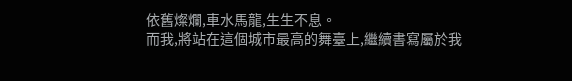依舊燦爛,車水馬龍,生生不息。
而我,將站在這個城市最高的舞臺上,繼續書寫屬於我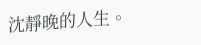沈靜晚的人生。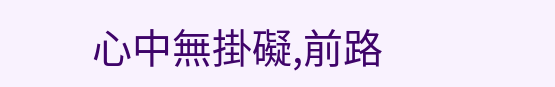心中無掛礙,前路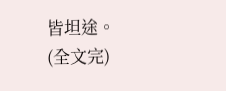皆坦途。
(全文完)